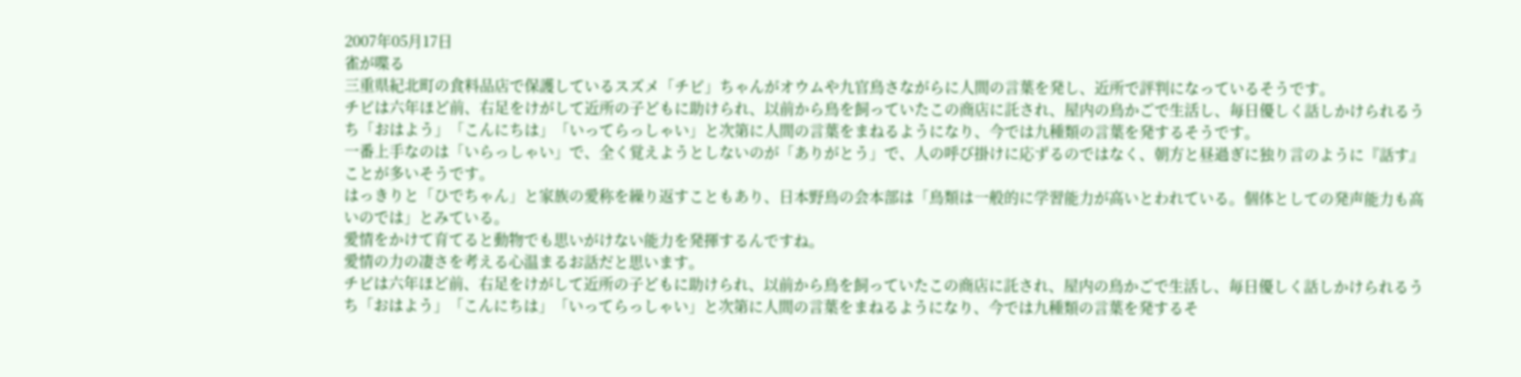2007年05月17日
雀が喋る
三重県紀北町の食料品店で保護しているスズメ「チビ」ちゃんがオウムや九官鳥さながらに人間の言葉を発し、近所で評判になっているそうです。
チビは六年ほど前、右足をけがして近所の子どもに助けられ、以前から鳥を飼っていたこの商店に託され、屋内の鳥かごで生活し、毎日優しく話しかけられるうち「おはよう」「こんにちは」「いってらっしゃい」と次第に人間の言葉をまねるようになり、今では九種類の言葉を発するそうです。
一番上手なのは「いらっしゃい」で、全く覚えようとしないのが「ありがとう」で、人の呼び掛けに応ずるのではなく、朝方と昼過ぎに独り言のように『話す』ことが多いそうです。
はっきりと「ひでちゃん」と家族の愛称を繰り返すこともあり、日本野鳥の会本部は「鳥類は一般的に学習能力が高いとわれている。個体としての発声能力も高いのでは」とみている。
愛情をかけて育てると動物でも思いがけない能力を発揮するんですね。
愛情の力の凄さを考える心温まるお話だと思います。
チビは六年ほど前、右足をけがして近所の子どもに助けられ、以前から鳥を飼っていたこの商店に託され、屋内の鳥かごで生活し、毎日優しく話しかけられるうち「おはよう」「こんにちは」「いってらっしゃい」と次第に人間の言葉をまねるようになり、今では九種類の言葉を発するそ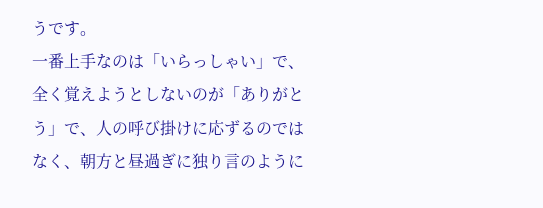うです。
一番上手なのは「いらっしゃい」で、全く覚えようとしないのが「ありがとう」で、人の呼び掛けに応ずるのではなく、朝方と昼過ぎに独り言のように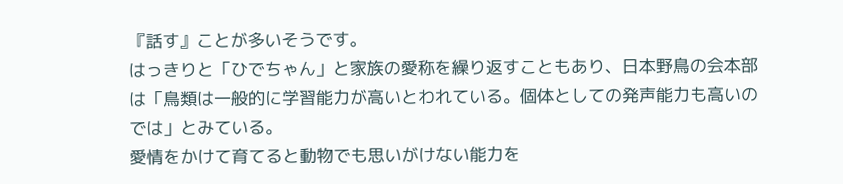『話す』ことが多いそうです。
はっきりと「ひでちゃん」と家族の愛称を繰り返すこともあり、日本野鳥の会本部は「鳥類は一般的に学習能力が高いとわれている。個体としての発声能力も高いのでは」とみている。
愛情をかけて育てると動物でも思いがけない能力を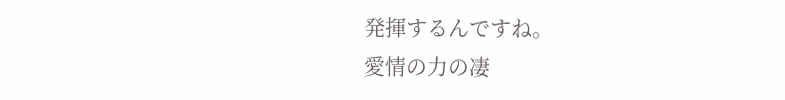発揮するんですね。
愛情の力の凄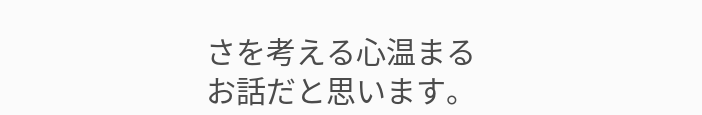さを考える心温まるお話だと思います。